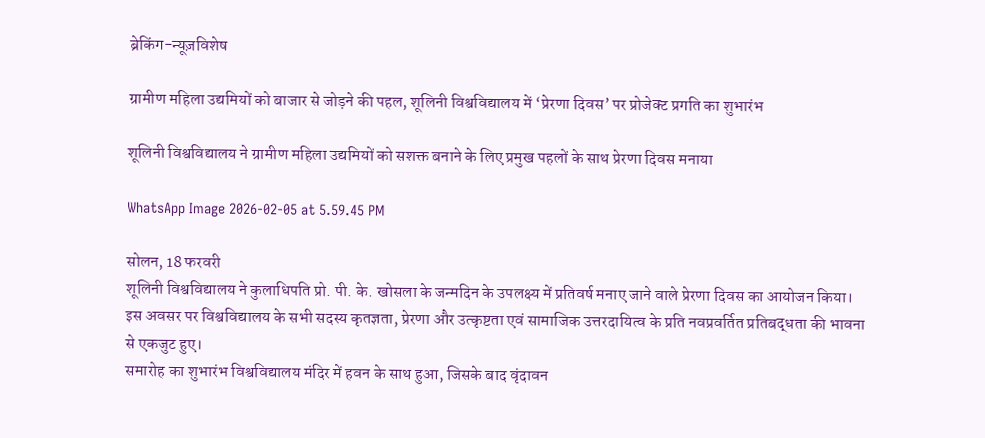ब्रेकिंग-न्यूज़विशेष

ग्रामीण महिला उद्यमियों को बाजार से जोड़ने की पहल, शूलिनी विश्वविद्यालय में ‘प्रेरणा दिवस’ पर प्रोजेक्ट प्रगति का शुभारंभ

शूलिनी विश्वविद्यालय ने ग्रामीण महिला उद्यमियों को सशक्त बनाने के लिए प्रमुख पहलों के साथ प्रेरणा दिवस मनाया

WhatsApp Image 2026-02-05 at 5.59.45 PM

सोलन, 18 फरवरी
शूलिनी विश्वविद्यालय ने कुलाधिपति प्रो. पी. के. खोसला के जन्मदिन के उपलक्ष्य में प्रतिवर्ष मनाए जाने वाले प्रेरणा दिवस का आयोजन किया। इस अवसर पर विश्वविद्यालय के सभी सदस्य कृतज्ञता, प्रेरणा और उत्कृष्टता एवं सामाजिक उत्तरदायित्व के प्रति नवप्रवर्तित प्रतिबद्धता की भावना से एकजुट हुए।
समारोह का शुभारंभ विश्वविद्यालय मंदिर में हवन के साथ हुआ, जिसके बाद वृंदावन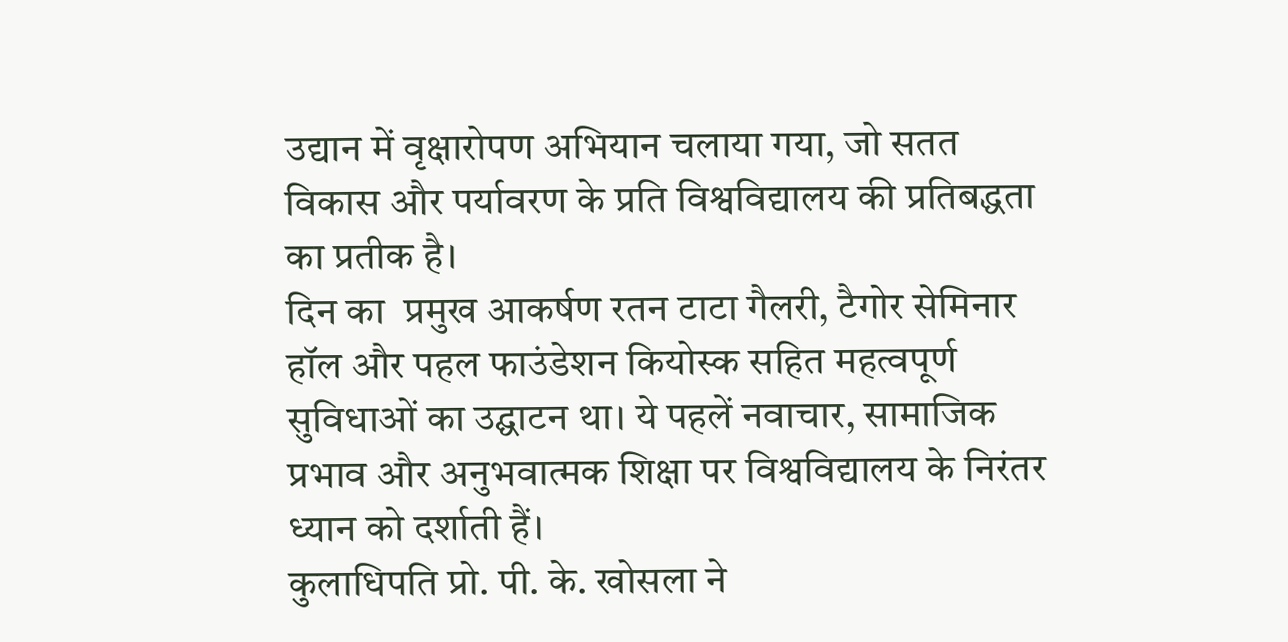उद्यान में वृक्षारोपण अभियान चलाया गया, जो सतत विकास और पर्यावरण के प्रति विश्वविद्यालय की प्रतिबद्धता का प्रतीक है।
दिन का  प्रमुख आकर्षण रतन टाटा गैलरी, टैगोर सेमिनार हॉल और पहल फाउंडेशन कियोस्क सहित महत्वपूर्ण सुविधाओं का उद्घाटन था। ये पहलें नवाचार, सामाजिक प्रभाव और अनुभवात्मक शिक्षा पर विश्वविद्यालय के निरंतर ध्यान को दर्शाती हैं।
कुलाधिपति प्रो. पी. के. खोसला ने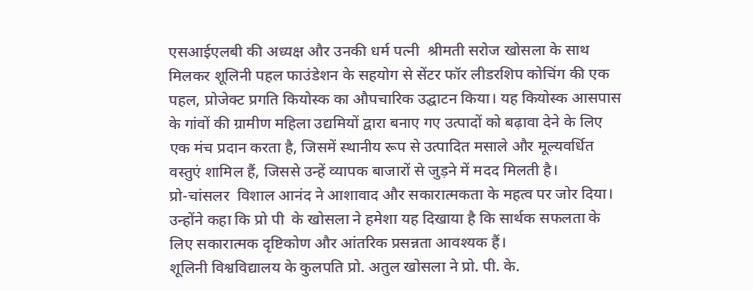एसआईएलबी की अध्यक्ष और उनकी धर्म पत्नी  श्रीमती सरोज खोसला के साथ मिलकर शूलिनी पहल फाउंडेशन के सहयोग से सेंटर फॉर लीडरशिप कोचिंग की एक पहल, प्रोजेक्ट प्रगति कियोस्क का औपचारिक उद्घाटन किया। यह कियोस्क आसपास के गांवों की ग्रामीण महिला उद्यमियों द्वारा बनाए गए उत्पादों को बढ़ावा देने के लिए एक मंच प्रदान करता है, जिसमें स्थानीय रूप से उत्पादित मसाले और मूल्यवर्धित वस्तुएं शामिल हैं, जिससे उन्हें व्यापक बाजारों से जुड़ने में मदद मिलती है।
प्रो-चांसलर  विशाल आनंद ने आशावाद और सकारात्मकता के महत्व पर जोर दिया। उन्होंने कहा कि प्रो पी  के खोसला ने हमेशा यह दिखाया है कि सार्थक सफलता के लिए सकारात्मक दृष्टिकोण और आंतरिक प्रसन्नता आवश्यक हैं।
शूलिनी विश्वविद्यालय के कुलपति प्रो. अतुल खोसला ने प्रो. पी. के.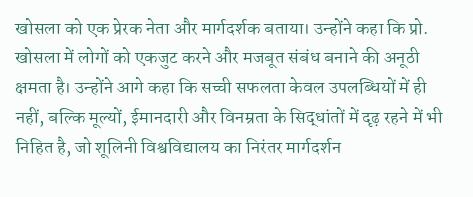खोसला को एक प्रेरक नेता और मार्गदर्शक बताया। उन्होंने कहा कि प्रो. खोसला में लोगों को एकजुट करने और मजबूत संबंध बनाने की अनूठी क्षमता है। उन्होंने आगे कहा कि सच्ची सफलता केवल उपलब्धियों में ही नहीं, बल्कि मूल्यों, ईमानदारी और विनम्रता के सिद्धांतों में दृढ़ रहने में भी निहित है, जो शूलिनी विश्वविद्यालय का निरंतर मार्गदर्शन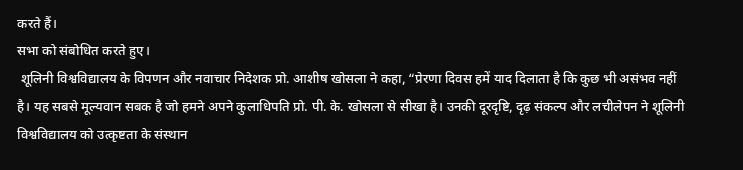करते हैं।
सभा को संबोधित करते हुए।
 शूलिनी विश्वविद्यालय के विपणन और नवाचार निदेशक प्रो. आशीष खोसला ने कहा, “प्रेरणा दिवस हमें याद दिलाता है कि कुछ भी असंभव नहीं है। यह सबसे मूल्यवान सबक है जो हमने अपने कुलाधिपति प्रो. पी. के. खोसला से सीखा है। उनकी दूरदृष्टि, दृढ़ संकल्प और लचीलेपन ने शूलिनी विश्वविद्यालय को उत्कृष्टता के संस्थान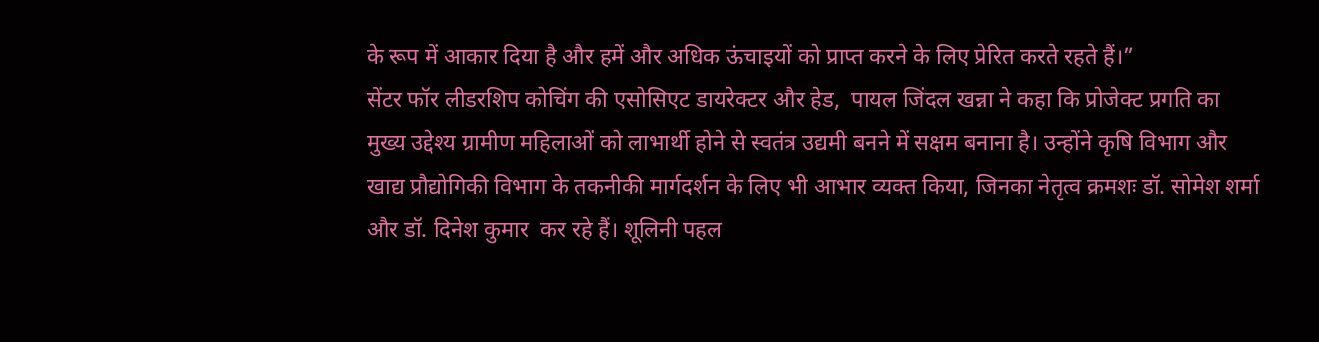के रूप में आकार दिया है और हमें और अधिक ऊंचाइयों को प्राप्त करने के लिए प्रेरित करते रहते हैं।”
सेंटर फॉर लीडरशिप कोचिंग की एसोसिएट डायरेक्टर और हेड,  पायल जिंदल खन्ना ने कहा कि प्रोजेक्ट प्रगति का मुख्य उद्देश्य ग्रामीण महिलाओं को लाभार्थी होने से स्वतंत्र उद्यमी बनने में सक्षम बनाना है। उन्होंने कृषि विभाग और खाद्य प्रौद्योगिकी विभाग के तकनीकी मार्गदर्शन के लिए भी आभार व्यक्त किया, जिनका नेतृत्व क्रमशः डॉ. सोमेश शर्मा और डॉ. दिनेश कुमार  कर रहे हैं। शूलिनी पहल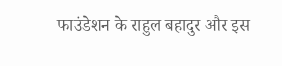फाउंडेशन के राहुल बहादुर और इस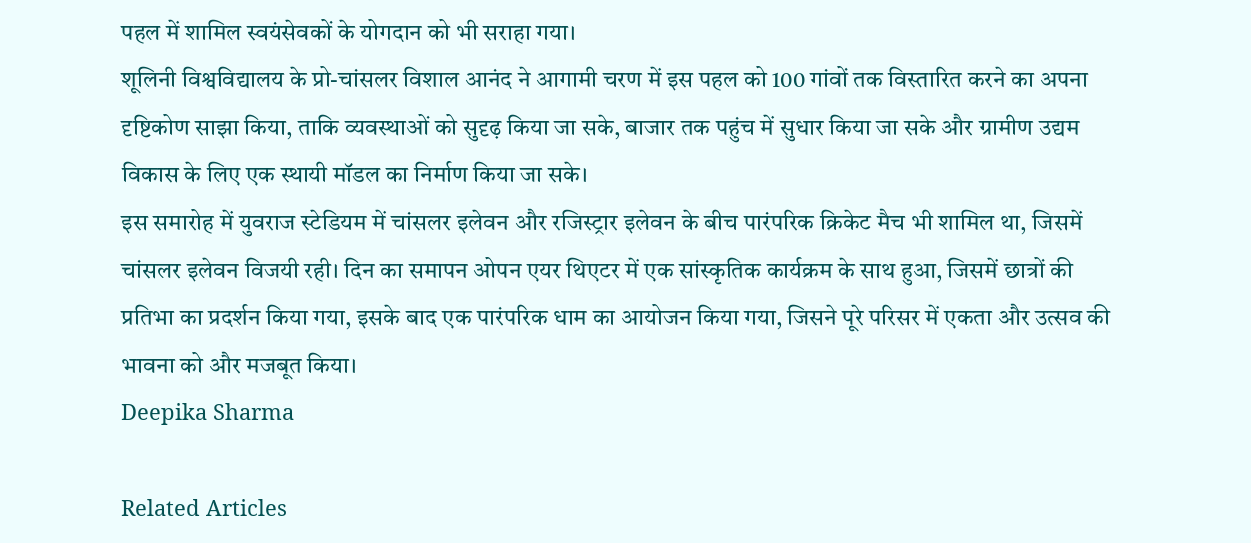पहल में शामिल स्वयंसेवकों के योगदान को भी सराहा गया।
शूलिनी विश्वविद्यालय के प्रो-चांसलर विशाल आनंद ने आगामी चरण में इस पहल को 100 गांवों तक विस्तारित करने का अपना दृष्टिकोण साझा किया, ताकि व्यवस्थाओं को सुदृढ़ किया जा सके, बाजार तक पहुंच में सुधार किया जा सके और ग्रामीण उद्यम विकास के लिए एक स्थायी मॉडल का निर्माण किया जा सके।
इस समारोह में युवराज स्टेडियम में चांसलर इलेवन और रजिस्ट्रार इलेवन के बीच पारंपरिक क्रिकेट मैच भी शामिल था, जिसमें चांसलर इलेवन विजयी रही। दिन का समापन ओपन एयर थिएटर में एक सांस्कृतिक कार्यक्रम के साथ हुआ, जिसमें छात्रों की प्रतिभा का प्रदर्शन किया गया, इसके बाद एक पारंपरिक धाम का आयोजन किया गया, जिसने पूरे परिसर में एकता और उत्सव की भावना को और मजबूत किया।
Deepika Sharma

Related Articles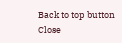Back to top button
Close